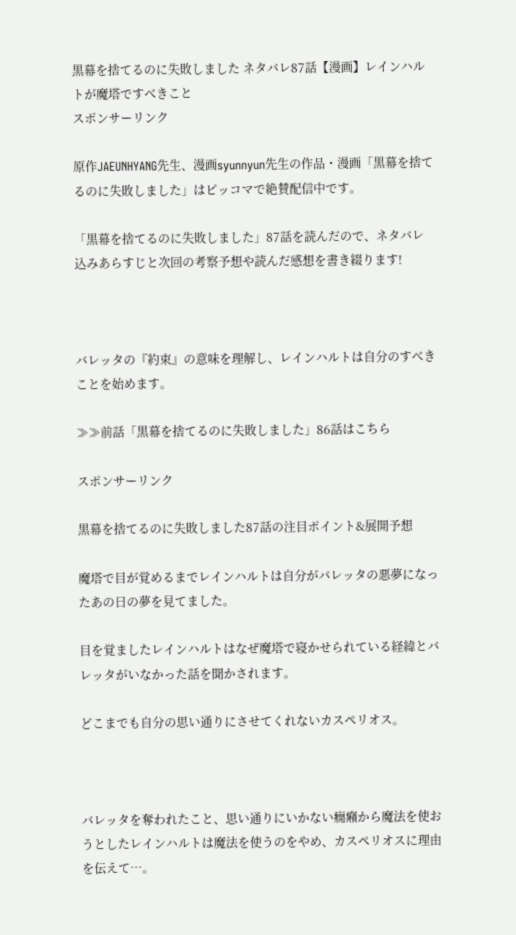黒幕を捨てるのに失敗しました ネタバレ87話【漫画】レインハルトが魔塔ですべきこと
スポンサーリンク

原作JAEUNHYANG先生、漫画syunnyun先生の作品・漫画「黒幕を捨てるのに失敗しました」はピッコマで絶賛配信中です。

「黒幕を捨てるのに失敗しました」87話を読んだので、ネタバレ込みあらすじと次回の考察予想や読んだ感想を書き綴ります!



バレッタの『約束』の意味を理解し、レインハルトは自分のすべきことを始めます。

≫≫前話「黒幕を捨てるのに失敗しました」86話はこちら

スポンサーリンク

黒幕を捨てるのに失敗しました87話の注目ポイント&展開予想

魔塔で目が覚めるまでレインハルトは自分がバレッタの悪夢になったあの日の夢を見てました。

目を覚ましたレインハルトはなぜ魔塔で寝かせられている経緯とバレッタがいなかった話を聞かされます。

どこまでも自分の思い通りにさせてくれないカスペリオス。



バレッタを奪われたこと、思い通りにいかない癇癪から魔法を使おうとしたレインハルトは魔法を使うのをやめ、カスペリオスに理由を伝えて…。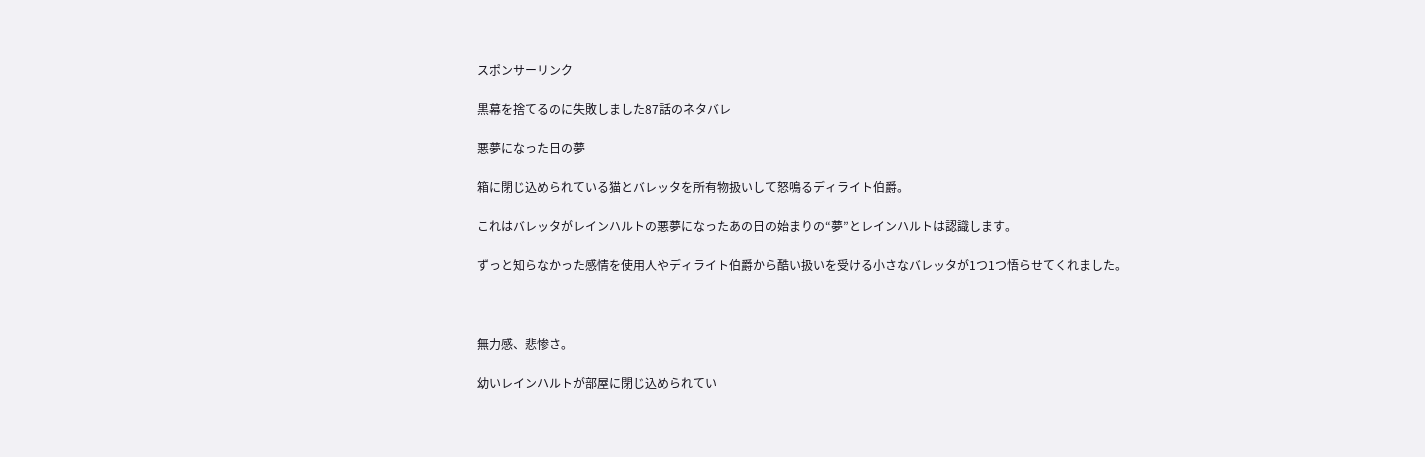スポンサーリンク

黒幕を捨てるのに失敗しました87話のネタバレ

悪夢になった日の夢

箱に閉じ込められている猫とバレッタを所有物扱いして怒鳴るディライト伯爵。

これはバレッタがレインハルトの悪夢になったあの日の始まりの“夢”とレインハルトは認識します。

ずっと知らなかった感情を使用人やディライト伯爵から酷い扱いを受ける小さなバレッタが1つ1つ悟らせてくれました。



無力感、悲惨さ。

幼いレインハルトが部屋に閉じ込められてい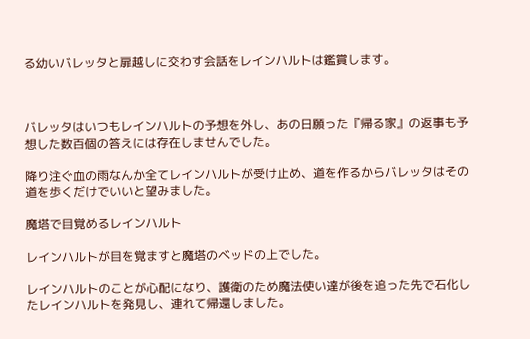る幼いバレッタと扉越しに交わす会話をレインハルトは鑑賞します。



バレッタはいつもレインハルトの予想を外し、あの日願った『帰る家』の返事も予想した数百個の答えには存在しませんでした。

降り注ぐ血の雨なんか全てレインハルトが受け止め、道を作るからバレッタはその道を歩くだけでいいと望みました。

魔塔で目覚めるレインハルト

レインハルトが目を覚ますと魔塔のベッドの上でした。

レインハルトのことが心配になり、護衛のため魔法使い達が後を追った先で石化したレインハルトを発見し、連れて帰還しました。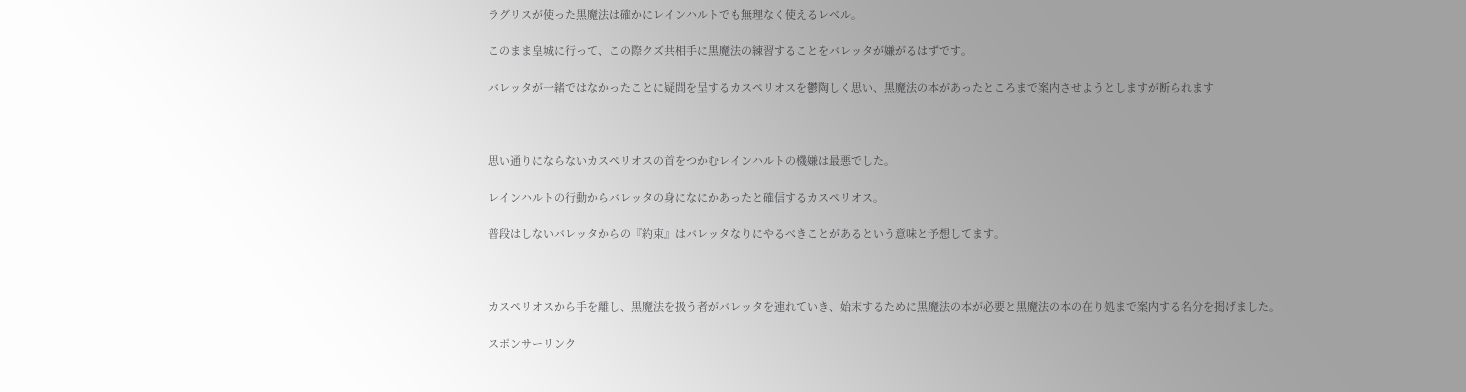ラグリスが使った黒魔法は確かにレインハルトでも無理なく使えるレベル。

このまま皇城に行って、この際クズ共相手に黒魔法の練習することをバレッタが嫌がるはずです。

バレッタが一緒ではなかったことに疑問を呈するカスペリオスを鬱陶しく思い、黒魔法の本があったところまで案内させようとしますが断られます



思い通りにならないカスペリオスの首をつかむレインハルトの機嫌は最悪でした。

レインハルトの行動からバレッタの身になにかあったと確信するカスペリオス。

普段はしないバレッタからの『約束』はバレッタなりにやるべきことがあるという意味と予想してます。



カスペリオスから手を離し、黒魔法を扱う者がバレッタを連れていき、始末するために黒魔法の本が必要と黒魔法の本の在り処まで案内する名分を掲げました。

スポンサーリンク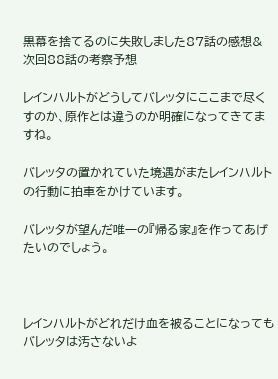黒幕を捨てるのに失敗しました87話の感想&次回88話の考察予想

レインハルトがどうしてバレッタにここまで尽くすのか、原作とは違うのか明確になってきてますね。

バレッタの置かれていた境遇がまたレインハルトの行動に拍車をかけています。

バレッタが望んだ唯一の『帰る家』を作ってあげたいのでしょう。



レインハルトがどれだけ血を被ることになってもバレッタは汚さないよ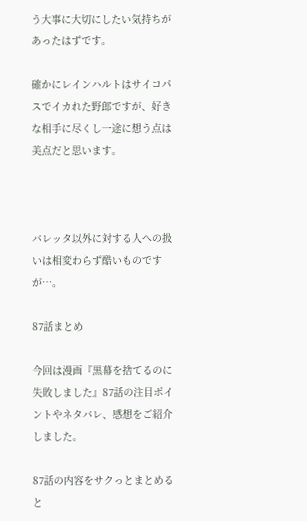う大事に大切にしたい気持ちがあったはずです。

確かにレインハルトはサイコパスでイカれた野郎ですが、好きな相手に尽くし一途に想う点は美点だと思います。



バレッタ以外に対する人への扱いは相変わらず酷いものですが…。

87話まとめ

今回は漫画『黒幕を捨てるのに失敗しました』87話の注目ポイントやネタバレ、感想をご紹介しました。

87話の内容をサクっとまとめると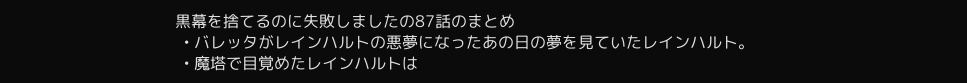黒幕を捨てるのに失敗しましたの87話のまとめ
  • バレッタがレインハルトの悪夢になったあの日の夢を見ていたレインハルト。
  • 魔塔で目覚めたレインハルトは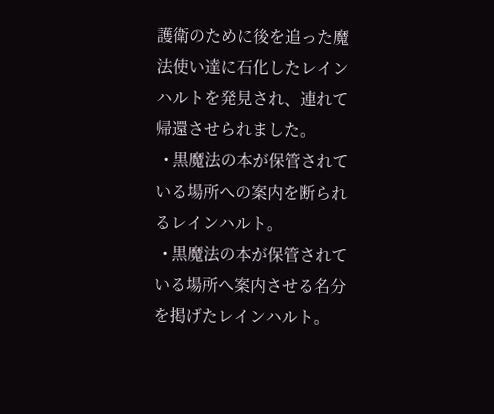護衛のために後を追った魔法使い達に石化したレインハルトを発見され、連れて帰還させられました。
  • 黒魔法の本が保管されている場所への案内を断られるレインハルト。
  • 黒魔法の本が保管されている場所へ案内させる名分を掲げたレインハルト。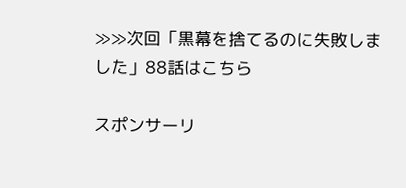≫≫次回「黒幕を捨てるのに失敗しました」88話はこちら

スポンサーリ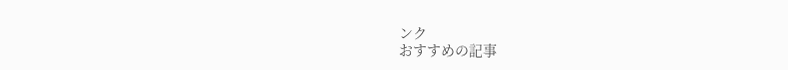ンク
おすすめの記事